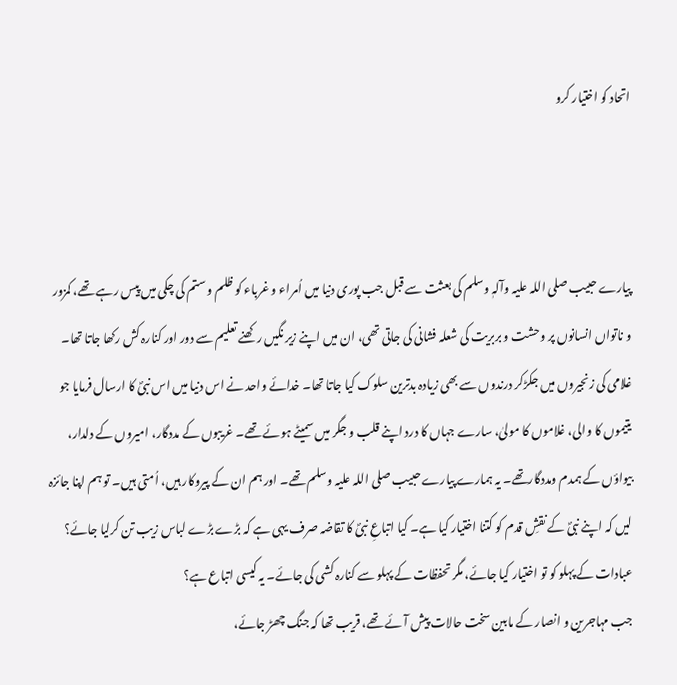اتحاد کو اختیار کرو



پیارے حبیب صلی اللہ علیہ وآلہٖ وسلم کی بعثت سے قبل جب پوری دنیا میں اُمراء و غرباء کو ظلم و ستم کی چکی میں پیس رہے تھے، کمزور و ناتواں انسانوں پر وحشت و بربریت کی شعلہ فشانی کی جاتی تھی، ان میں اپنے زیر نگیں رکھنے تعلیم سے دور اور کنارہ کش رکھا جاتا تھا۔ غلامی کی زنجیروں میں جکڑکر درندوں سے بھی زیادہ بدترین سلوک کیا جاتا تھا۔ خدائے واحد نے اس دنیا میں اس نبیؐ کا ارسال فرمایا جو یتیموں کا والی، غلاموں کا مولیٰ، سارے جہاں کا درد اپنے قلب و جگر میں سمیٹے ہوئے تھے۔ غریبوں کے مددگار، امیروں کے دلدار، بیواؤں کے ہمدم ومددگارتھے۔ یہ ہمارے پیارے حبیب صلی اللہ علیہ وسلم تھے۔ اور ہم ان کے پیروکار ہیں، اُمتی ہیں۔ تو ہم اپنا جائزہ لیں کہ اپنے نبیؐ کے نقشِ قدم کو کتنا اختیار کیا ہے۔ کیا اتباعِ نبیؐ کا تقاضہ صرف یہی ہے کہ بڑے بڑے لباس زیب تن کرلیا جائے؟ عبادات کے پہلو کو تو اختیار کیا جائے، مگر تحفظات کے پہلو سے کنارہ کشی کی جائے۔ یہ کیسی اتباع ہے؟
جب مہاجرین و انصار کے مابین سخت حالات پیش آئے تھے، قریب تھا کہ جنگ چھڑ جائے،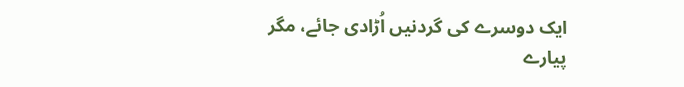ایک دوسرے کی گردنیں اُڑادی جائے، مگر پیارے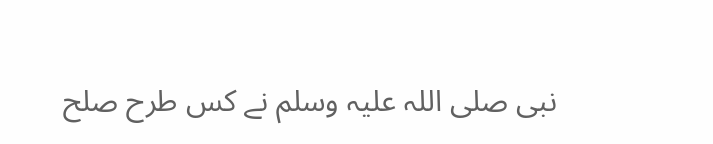نبی صلی اللہ علیہ وسلم نے کس طرح صلح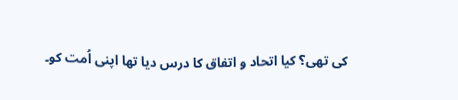کی تھی؟ کیا اتحاد و اتفاق کا درس دیا تھا اپنی اُمت کو۔